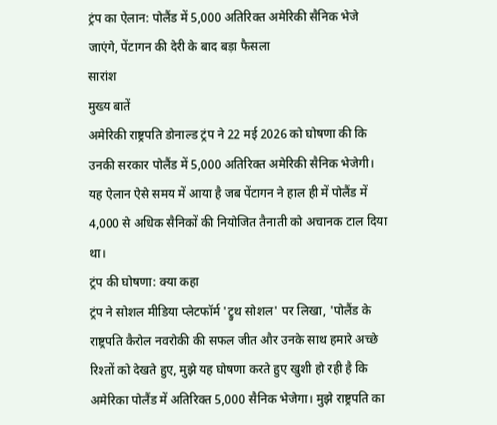ट्रंप का ऐलान: पोलैंड में 5,000 अतिरिक्त अमेरिकी सैनिक भेजे जाएंगे, पेंटागन की देरी के बाद बड़ा फैसला
सारांश
मुख्य बातें
अमेरिकी राष्ट्रपति डोनाल्ड ट्रंप ने 22 मई 2026 को घोषणा की कि उनकी सरकार पोलैंड में 5,000 अतिरिक्त अमेरिकी सैनिक भेजेगी। यह ऐलान ऐसे समय में आया है जब पेंटागन ने हाल ही में पोलैंड में 4,000 से अधिक सैनिकों की नियोजित तैनाती को अचानक टाल दिया था।
ट्रंप की घोषणा: क्या कहा
ट्रंप ने सोशल मीडिया प्लेटफॉर्म 'ट्रुथ सोशल' पर लिखा, 'पोलैंड के राष्ट्रपति कैरोल नवरोकी की सफल जीत और उनके साथ हमारे अच्छे रिश्तों को देखते हुए, मुझे यह घोषणा करते हुए खुशी हो रही है कि अमेरिका पोलैंड में अतिरिक्त 5,000 सैनिक भेजेगा। मुझे राष्ट्रपति का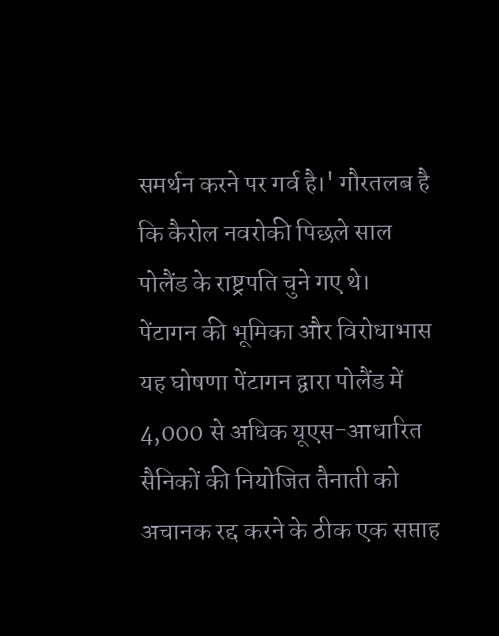समर्थन करने पर गर्व है।' गौरतलब है कि कैरोल नवरोकी पिछले साल पोलैंड के राष्ट्रपति चुने गए थे।
पेंटागन की भूमिका और विरोधाभास
यह घोषणा पेंटागन द्वारा पोलैंड में 4,000 से अधिक यूएस-आधारित सैनिकों की नियोजित तैनाती को अचानक रद्द करने के ठीक एक सप्ताह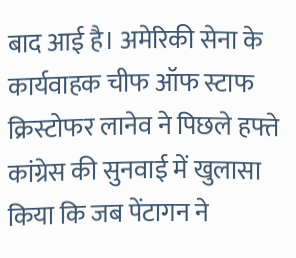बाद आई है। अमेरिकी सेना के कार्यवाहक चीफ ऑफ स्टाफ क्रिस्टोफर लानेव ने पिछले हफ्ते कांग्रेस की सुनवाई में खुलासा किया कि जब पेंटागन ने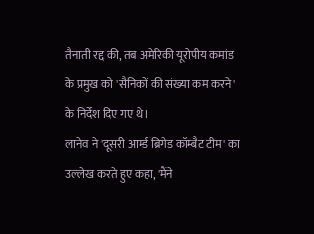तैनाती रद्द की, तब अमेरिकी यूरोपीय कमांड के प्रमुख को 'सैनिकों की संख्या कम करने' के निर्देश दिए गए थे।
लानेव ने 'दूसरी आर्म्ड ब्रिगेड कॉम्बैट टीम' का उल्लेख करते हुए कहा, 'मैंने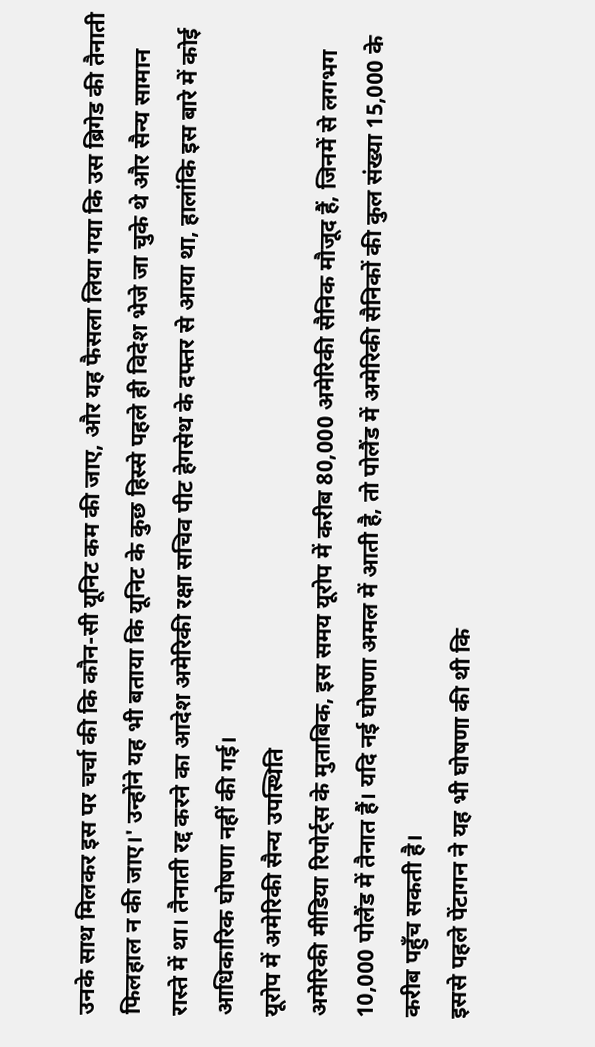उनके साथ मिलकर इस पर चर्चा की कि कौन-सी यूनिट कम की जाए, और यह फैसला लिया गया कि उस ब्रिगेड की तैनाती फिलहाल न की जाए।' उन्होंने यह भी बताया कि यूनिट के कुछ हिस्से पहले ही विदेश भेजे जा चुके थे और सैन्य सामान रास्ते में था। तैनाती रद्द करने का आदेश अमेरिकी रक्षा सचिव पीट हेगसेथ के दफ्तर से आया था, हालांकि इस बारे में कोई आधिकारिक घोषणा नहीं की गई।
यूरोप में अमेरिकी सैन्य उपस्थिति
अमेरिकी मीडिया रिपोर्ट्स के मुताबिक, इस समय यूरोप में करीब 80,000 अमेरिकी सैनिक मौजूद हैं, जिनमें से लगभग 10,000 पोलैंड में तैनात हैं। यदि नई घोषणा अमल में आती है, तो पोलैंड में अमेरिकी सैनिकों की कुल संख्या 15,000 के करीब पहुँच सकती है।
इससे पहले पेंटागन ने यह भी घोषणा की थी कि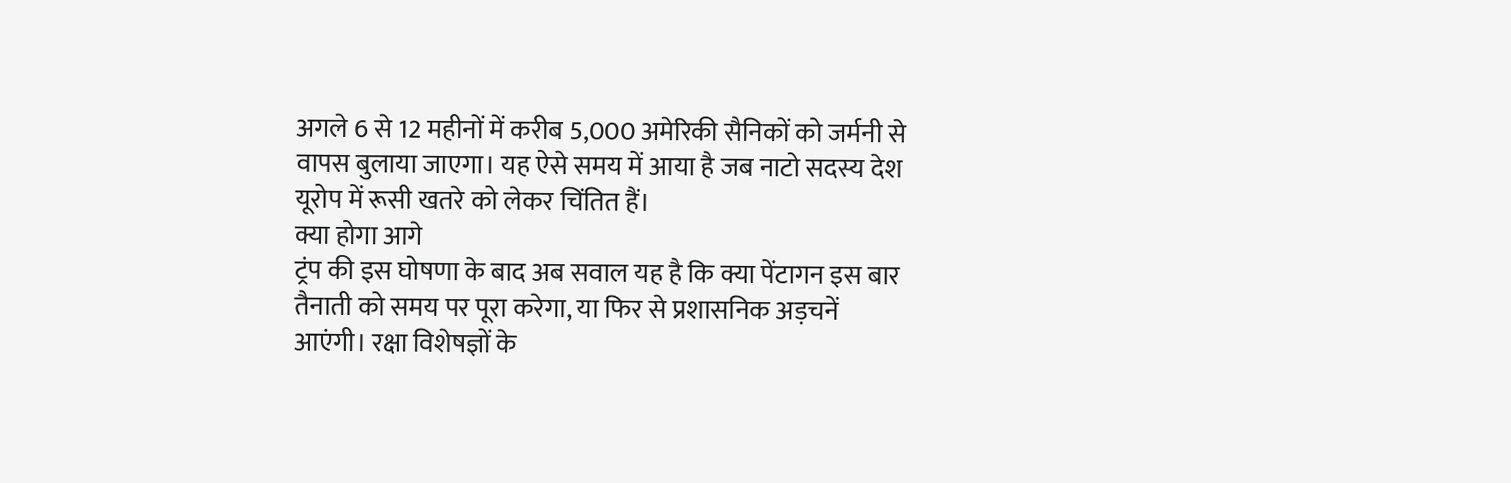अगले 6 से 12 महीनों में करीब 5,000 अमेरिकी सैनिकों को जर्मनी से वापस बुलाया जाएगा। यह ऐसे समय में आया है जब नाटो सदस्य देश यूरोप में रूसी खतरे को लेकर चिंतित हैं।
क्या होगा आगे
ट्रंप की इस घोषणा के बाद अब सवाल यह है कि क्या पेंटागन इस बार तैनाती को समय पर पूरा करेगा, या फिर से प्रशासनिक अड़चनें आएंगी। रक्षा विशेषज्ञों के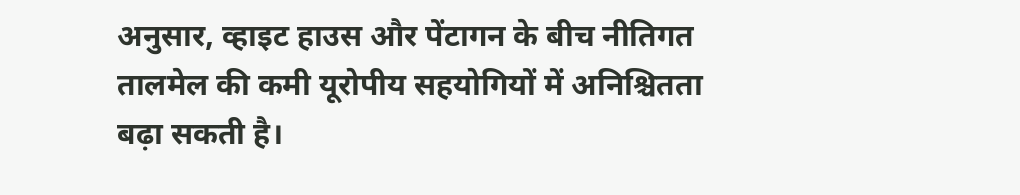अनुसार, व्हाइट हाउस और पेंटागन के बीच नीतिगत तालमेल की कमी यूरोपीय सहयोगियों में अनिश्चितता बढ़ा सकती है।